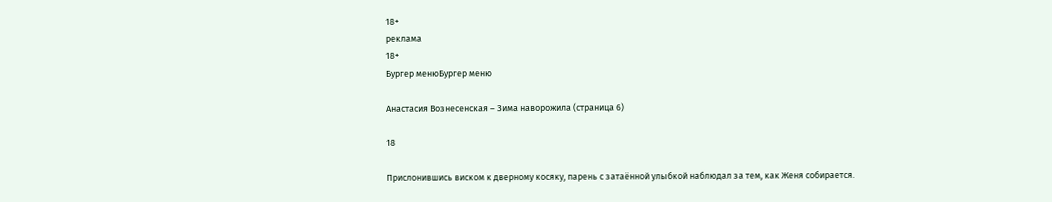18+
реклама
18+
Бургер менюБургер меню

Анастасия Вознесенская – Зима наворожила (страница 6)

18

Прислонившись виском к дверному косяку, парень с затаённой улыбкой наблюдал за тем, как Женя собирается.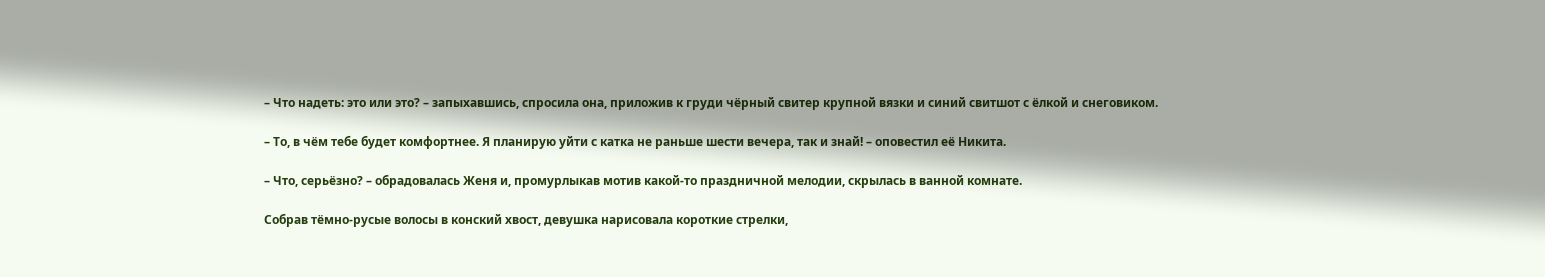– Что надеть: это или это? – запыхавшись, спросила она, приложив к груди чёрный свитер крупной вязки и синий свитшот с ёлкой и снеговиком.

– То, в чём тебе будет комфортнее. Я планирую уйти с катка не раньше шести вечера, так и знай! – оповестил её Никита.

– Что, серьёзно? – обрадовалась Женя и, промурлыкав мотив какой-то праздничной мелодии, скрылась в ванной комнате.

Собрав тёмно-русые волосы в конский хвост, девушка нарисовала короткие стрелки,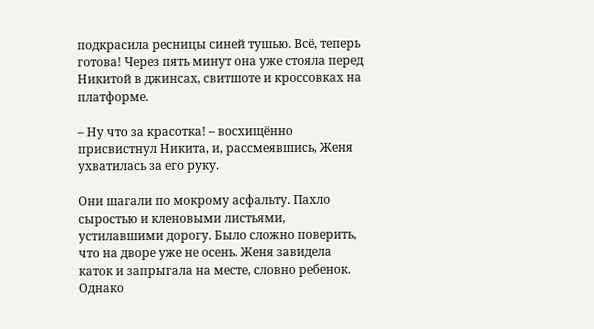подкрасила ресницы синей тушью. Всё, теперь готова! Через пять минут она уже стояла перед Никитой в джинсах, свитшоте и кроссовках на платформе.

– Ну что за красотка! – восхищённо присвистнул Никита, и, рассмеявшись, Женя ухватилась за его руку.

Они шагали по мокрому асфальту. Пахло сыростью и кленовыми листьями, устилавшими дорогу. Было сложно поверить, что на дворе уже не осень. Женя завидела каток и запрыгала на месте, словно ребенок. Однако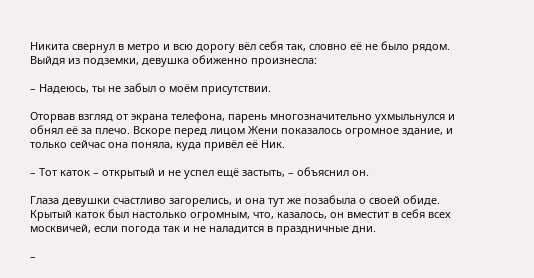Никита свернул в метро и всю дорогу вёл себя так, словно её не было рядом. Выйдя из подземки, девушка обиженно произнесла:

– Надеюсь, ты не забыл о моём присутствии.

Оторвав взгляд от экрана телефона, парень многозначительно ухмыльнулся и обнял её за плечо. Вскоре перед лицом Жени показалось огромное здание, и только сейчас она поняла, куда привёл её Ник.

– Тот каток – открытый и не успел ещё застыть, – объяснил он.

Глаза девушки счастливо загорелись, и она тут же позабыла о своей обиде. Крытый каток был настолько огромным, что, казалось, он вместит в себя всех москвичей, если погода так и не наладится в праздничные дни.

–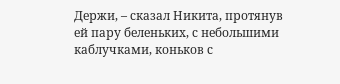Держи, – сказал Никита, протянув ей пару беленьких, с небольшими каблучками, коньков с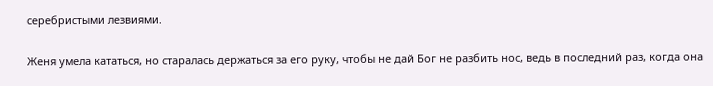серебристыми лезвиями.

Женя умела кататься, но старалась держаться за его руку, чтобы не дай Бог не разбить нос, ведь в последний раз, когда она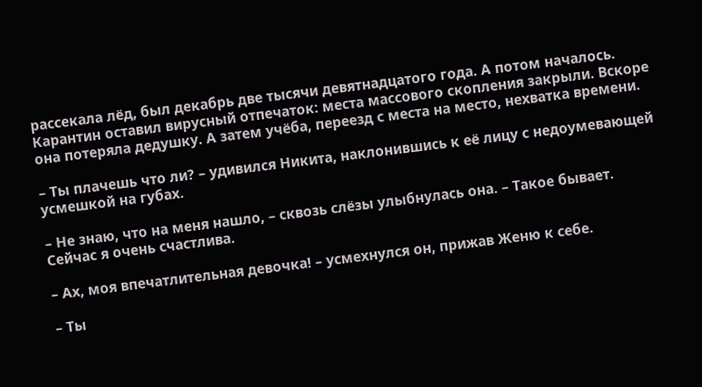рассекала лёд, был декабрь две тысячи девятнадцатого года. А потом началось. Карантин оставил вирусный отпечаток: места массового скопления закрыли. Вскоре она потеряла дедушку. А затем учёба, переезд с места на место, нехватка времени.

– Ты плачешь что ли? – удивился Никита, наклонившись к её лицу с недоумевающей усмешкой на губах.

– Не знаю, что на меня нашло, – сквозь слёзы улыбнулась она. – Такое бывает. Сейчас я очень счастлива.

– Ах, моя впечатлительная девочка! – усмехнулся он, прижав Женю к себе.

– Ты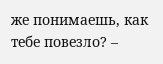же понимаешь, как тебе повезло? –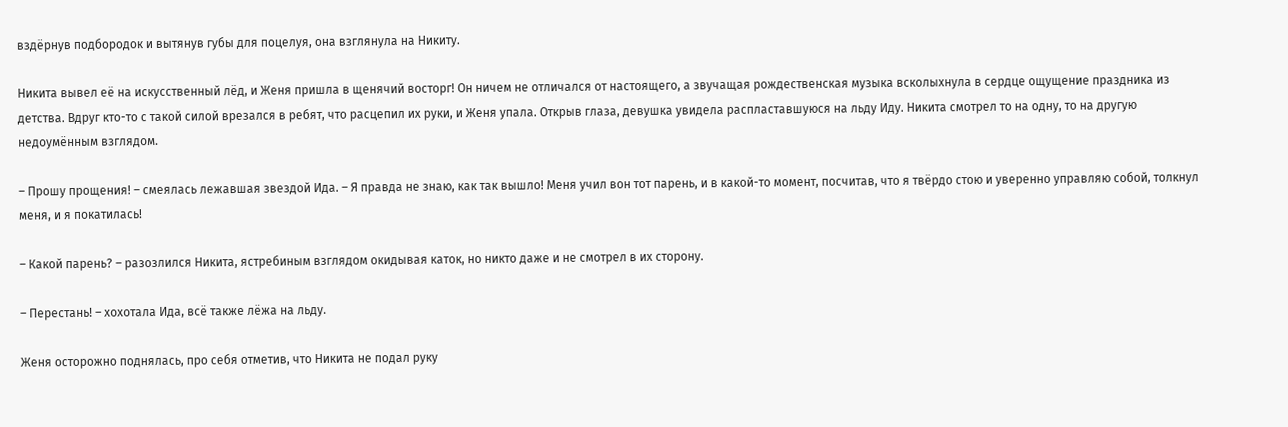вздёрнув подбородок и вытянув губы для поцелуя, она взглянула на Никиту.

Никита вывел её на искусственный лёд, и Женя пришла в щенячий восторг! Он ничем не отличался от настоящего, а звучащая рождественская музыка всколыхнула в сердце ощущение праздника из детства. Вдруг кто-то с такой силой врезался в ребят, что расцепил их руки, и Женя упала. Открыв глаза, девушка увидела распластавшуюся на льду Иду. Никита смотрел то на одну, то на другую недоумённым взглядом.

– Прошу прощения! – смеялась лежавшая звездой Ида. – Я правда не знаю, как так вышло! Меня учил вон тот парень, и в какой-то момент, посчитав, что я твёрдо стою и уверенно управляю собой, толкнул меня, и я покатилась!

– Какой парень? – разозлился Никита, ястребиным взглядом окидывая каток, но никто даже и не смотрел в их сторону.

– Перестань! – хохотала Ида, всё также лёжа на льду.

Женя осторожно поднялась, про себя отметив, что Никита не подал руку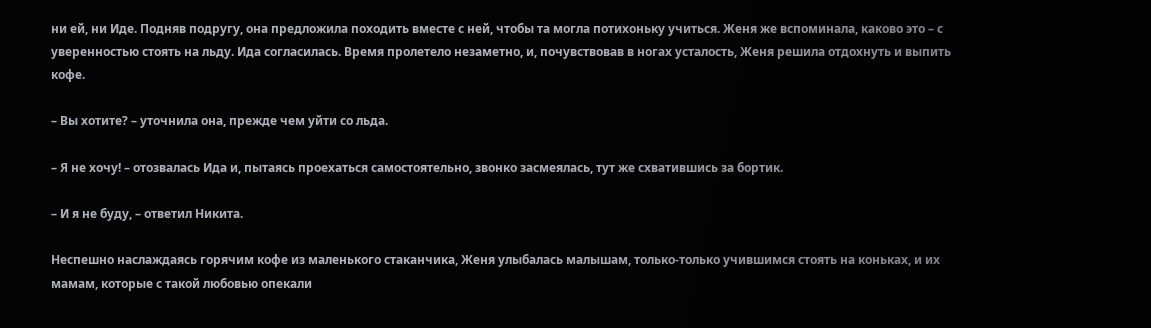ни ей, ни Иде. Подняв подругу, она предложила походить вместе с ней, чтобы та могла потихоньку учиться. Женя же вспоминала, каково это – с уверенностью стоять на льду. Ида согласилась. Время пролетело незаметно, и, почувствовав в ногах усталость, Женя решила отдохнуть и выпить кофе.

– Вы хотите? – уточнила она, прежде чем уйти со льда.

– Я не хочу! – отозвалась Ида и, пытаясь проехаться самостоятельно, звонко засмеялась, тут же схватившись за бортик.

– И я не буду, – ответил Никита.

Неспешно наслаждаясь горячим кофе из маленького стаканчика, Женя улыбалась малышам, только-только учившимся стоять на коньках, и их мамам, которые с такой любовью опекали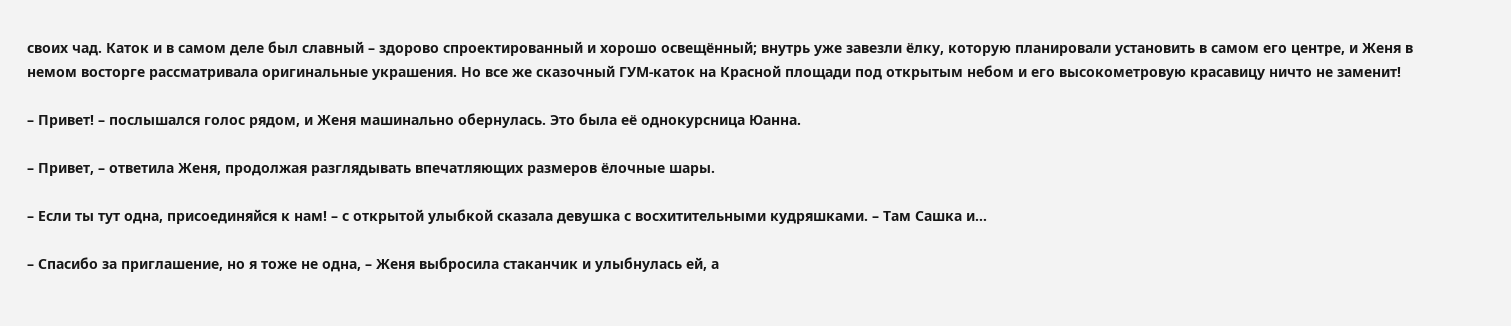своих чад. Каток и в самом деле был славный – здорово спроектированный и хорошо освещённый; внутрь уже завезли ёлку, которую планировали установить в самом его центре, и Женя в немом восторге рассматривала оригинальные украшения. Но все же сказочный ГУМ-каток на Красной площади под открытым небом и его высокометровую красавицу ничто не заменит!

– Привет! – послышался голос рядом, и Женя машинально обернулась. Это была её однокурсница Юанна.

– Привет, – ответила Женя, продолжая разглядывать впечатляющих размеров ёлочные шары.

– Если ты тут одна, присоединяйся к нам! – с открытой улыбкой сказала девушка с восхитительными кудряшками. – Там Сашка и…

– Спасибо за приглашение, но я тоже не одна, – Женя выбросила стаканчик и улыбнулась ей, а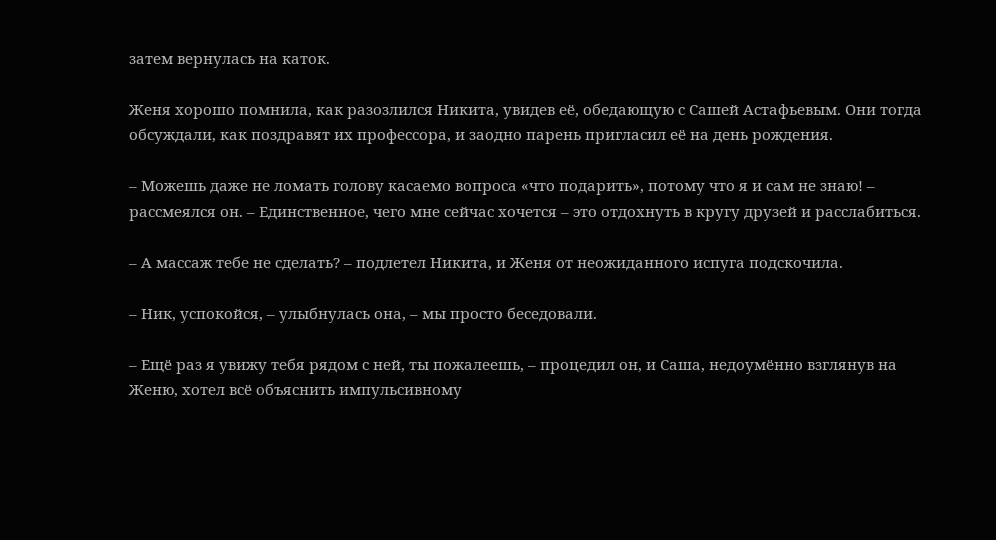затем вернулась на каток.

Женя хорошо помнила, как разозлился Никита, увидев её, обедающую с Сашей Астафьевым. Они тогда обсуждали, как поздравят их профессора, и заодно парень пригласил её на день рождения.

– Можешь даже не ломать голову касаемо вопроса «что подарить», потому что я и сам не знаю! – рассмеялся он. – Единственное, чего мне сейчас хочется – это отдохнуть в кругу друзей и расслабиться.

– А массаж тебе не сделать? – подлетел Никита, и Женя от неожиданного испуга подскочила.

– Ник, успокойся, – улыбнулась она, – мы просто беседовали.

– Ещё раз я увижу тебя рядом с ней, ты пожалеешь, – процедил он, и Саша, недоумённо взглянув на Женю, хотел всё объяснить импульсивному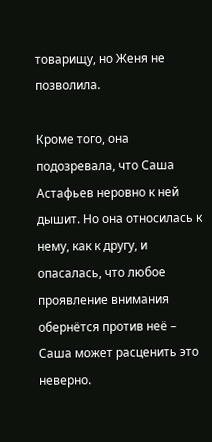товарищу, но Женя не позволила.

Кроме того, она подозревала, что Саша Астафьев неровно к ней дышит. Но она относилась к нему, как к другу, и опасалась, что любое проявление внимания обернётся против неё – Саша может расценить это неверно.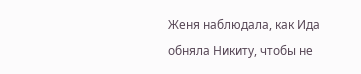Женя наблюдала, как Ида обняла Никиту, чтобы не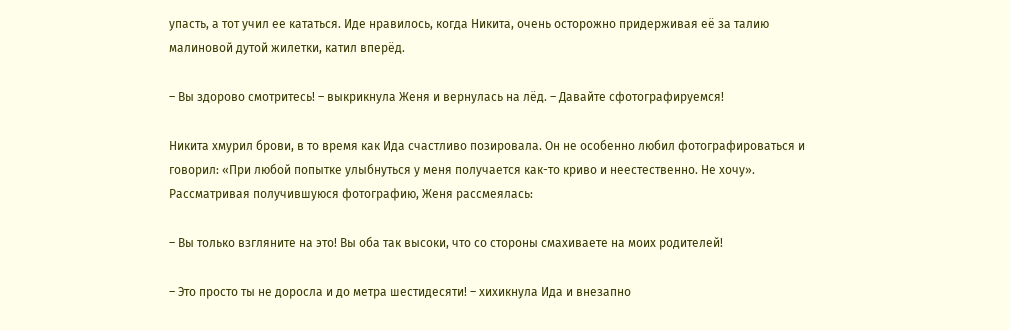упасть, а тот учил ее кататься. Иде нравилось, когда Никита, очень осторожно придерживая её за талию малиновой дутой жилетки, катил вперёд.

– Вы здорово смотритесь! – выкрикнула Женя и вернулась на лёд. – Давайте сфотографируемся!

Никита хмурил брови, в то время как Ида счастливо позировала. Он не особенно любил фотографироваться и говорил: «При любой попытке улыбнуться у меня получается как-то криво и неестественно. Не хочу». Рассматривая получившуюся фотографию, Женя рассмеялась:

– Вы только взгляните на это! Вы оба так высоки, что со стороны смахиваете на моих родителей!

– Это просто ты не доросла и до метра шестидесяти! – хихикнула Ида и внезапно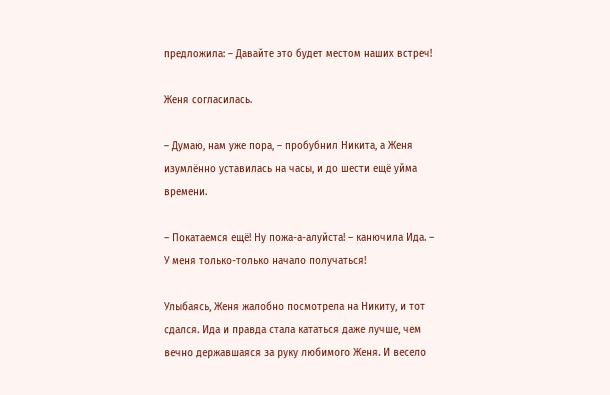предложила: – Давайте это будет местом наших встреч!

Женя согласилась.

– Думаю, нам уже пора, – пробубнил Никита, а Женя изумлённо уставилась на часы, и до шести ещё уйма времени.

– Покатаемся ещё! Ну пожа-а-алуйста! – канючила Ида. – У меня только-только начало получаться!

Улыбаясь, Женя жалобно посмотрела на Никиту, и тот сдался. Ида и правда стала кататься даже лучше, чем вечно державшаяся за руку любимого Женя. И весело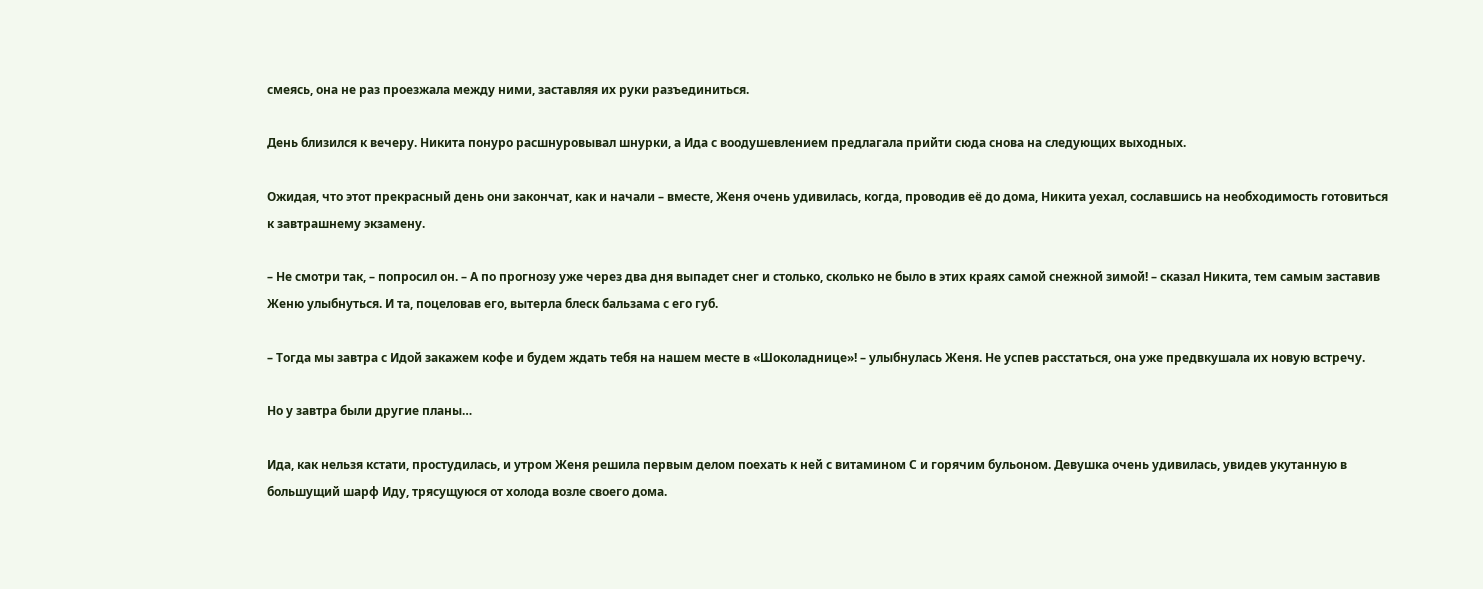смеясь, она не раз проезжала между ними, заставляя их руки разъединиться.

День близился к вечеру. Никита понуро расшнуровывал шнурки, а Ида с воодушевлением предлагала прийти сюда снова на следующих выходных.

Ожидая, что этот прекрасный день они закончат, как и начали – вместе, Женя очень удивилась, когда, проводив её до дома, Никита уехал, сославшись на необходимость готовиться к завтрашнему экзамену.

– Не смотри так, – попросил он. – А по прогнозу уже через два дня выпадет снег и столько, сколько не было в этих краях самой снежной зимой! – сказал Никита, тем самым заставив Женю улыбнуться. И та, поцеловав его, вытерла блеск бальзама с его губ.

– Тогда мы завтра с Идой закажем кофе и будем ждать тебя на нашем месте в «Шоколаднице»! – улыбнулась Женя. Не успев расстаться, она уже предвкушала их новую встречу.

Но у завтра были другие планы…

Ида, как нельзя кстати, простудилась, и утром Женя решила первым делом поехать к ней с витамином С и горячим бульоном. Девушка очень удивилась, увидев укутанную в большущий шарф Иду, трясущуюся от холода возле своего дома.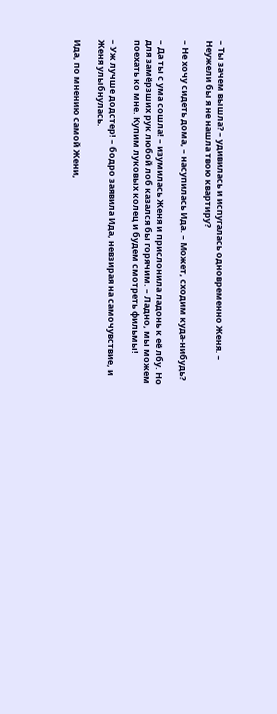– Ты зачем вышла? – удивилась и испугалась одновременно Женя. – Неужели бы я не нашла твою квартиру?

– Не хочу сидеть дома, – насупилась Ида. – Может, сходим куда-нибудь?

– Да ты с ума сошла! – изумилась Женя и прислонила ладонь к её лбу. Но для замёрзших рук любой лоб казался бы горячим. – Ладно, мы можем поехать ко мне. Купим луковых колец и будем смотреть фильмы!

– Уж лучше додстер! – бодро заявила Ида, невзирая на самочувствие, и Женя улыбнулась.

Ида, по мнению самой Жени,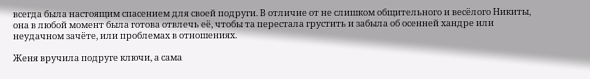всегда была настоящим спасением для своей подруги. В отличие от не слишком общительного и весёлого Никиты, она в любой момент была готова отвлечь её, чтобы та перестала грустить и забыла об осенней хандре или неудачном зачёте, или проблемах в отношениях.

Женя вручила подруге ключи, а сама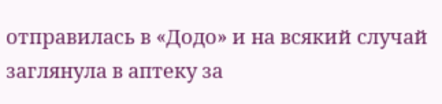отправилась в «Додо» и на всякий случай заглянула в аптеку за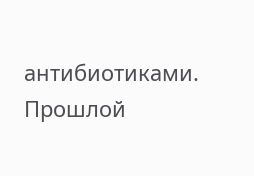антибиотиками. Прошлой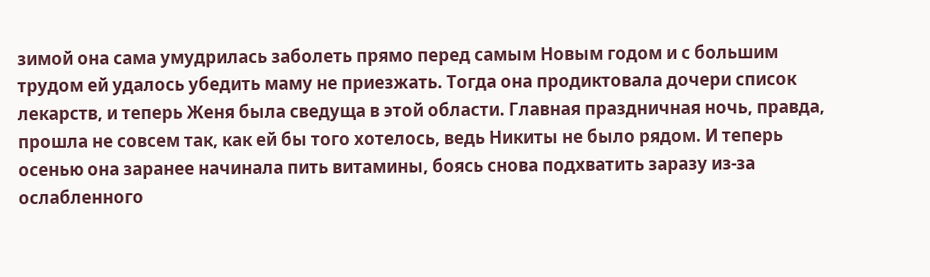зимой она сама умудрилась заболеть прямо перед самым Новым годом и с большим трудом ей удалось убедить маму не приезжать. Тогда она продиктовала дочери список лекарств, и теперь Женя была сведуща в этой области. Главная праздничная ночь, правда, прошла не совсем так, как ей бы того хотелось, ведь Никиты не было рядом. И теперь осенью она заранее начинала пить витамины, боясь снова подхватить заразу из-за ослабленного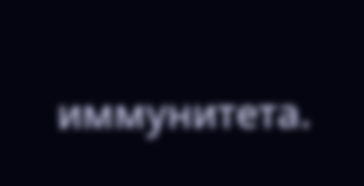иммунитета.